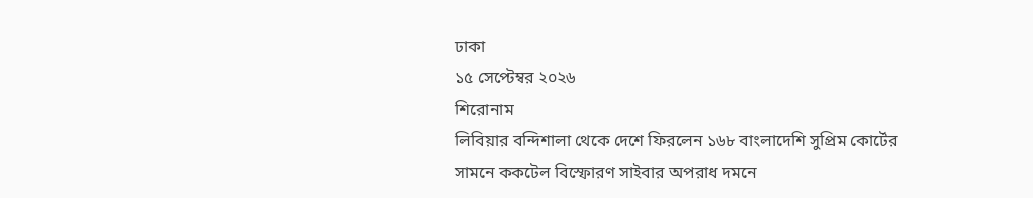ঢাকা
১৫ সেপ্টেম্বর ২০২৬
শিরোনাম
লিবিয়ার বন্দিশালা থেকে দেশে ফিরলেন ১৬৮ বাংলাদেশি সুপ্রিম কোর্টের সামনে ককটেল বিস্ফোরণ সাইবার অপরাধ দমনে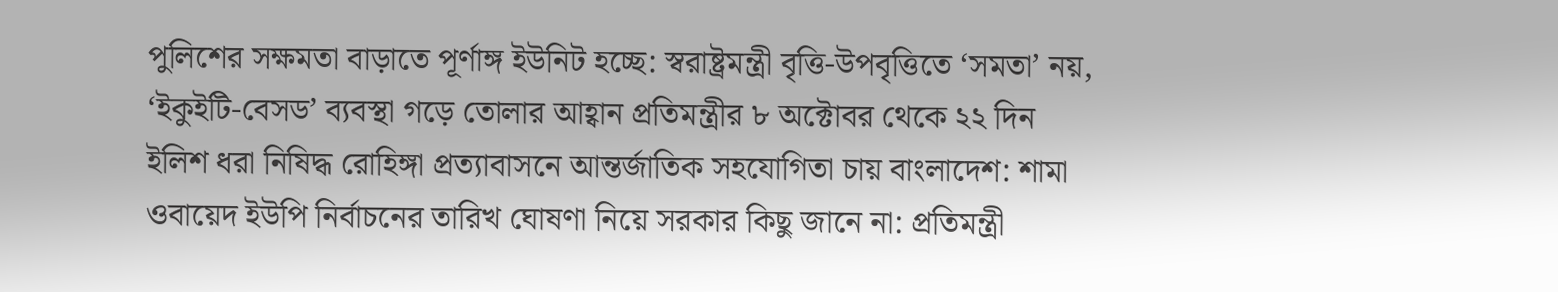পুলিশের সক্ষমতা বাড়াতে পূর্ণাঙ্গ ইউনিট হচ্ছে: স্বরাষ্ট্রমন্ত্রী বৃত্তি-উপবৃত্তিতে ‘সমতা’ নয়, ‘ইকুইটি-বেসড’ ব্যবস্থা গড়ে তোলার আহ্বান প্রতিমন্ত্রীর ৮ অক্টোবর থেকে ২২ দিন ইলিশ ধরা নিষিদ্ধ রোহিঙ্গা প্রত্যাবাসনে আন্তর্জাতিক সহযোগিতা চায় বাংলাদেশ: শামা ওবায়েদ ইউপি নির্বাচনের তারিখ ঘোষণা নিয়ে সরকার কিছু জানে না: প্রতিমন্ত্রী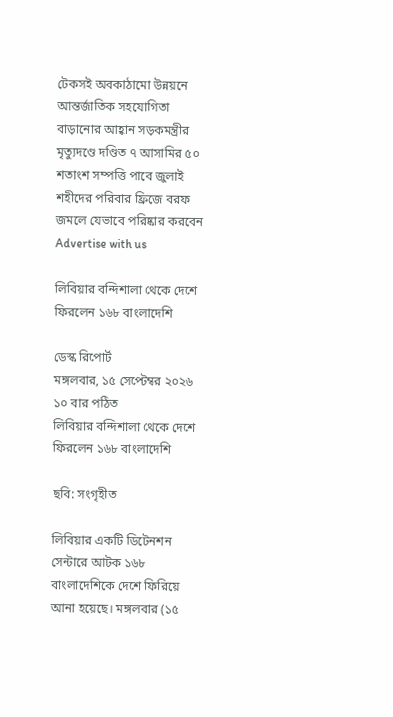টেকসই অবকাঠামো উন্নয়নে আন্তর্জাতিক সহযোগিতা বাড়ানোর আহ্বান সড়কমন্ত্রীর মৃত্যুদণ্ডে দণ্ডিত ৭ আসামির ৫০ শতাংশ সম্পত্তি পাবে জুলাই শহীদের পরিবার ফ্রিজে বরফ জমলে যেভাবে পরিষ্কার করবেন
Advertise with us

লিবিয়ার বন্দিশালা থেকে দেশে ফিরলেন ১৬৮ বাংলাদেশি

ডেস্ক রিপোর্ট
মঙ্গলবার, ১৫ সেপ্টেম্বর ২০২৬   ১০ বার পঠিত
লিবিয়ার বন্দিশালা থেকে দেশে ফিরলেন ১৬৮ বাংলাদেশি

ছবি: সংগৃহীত

লিবিয়ার একটি ডিটেনশন সেন্টারে আটক ১৬৮ বাংলাদেশিকে দেশে ফিরিয়ে আনা হয়েছে। মঙ্গলবার (১৫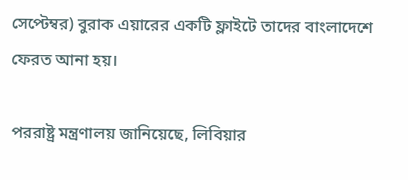সেপ্টেম্বর) বুরাক এয়ারের একটি ফ্লাইটে তাদের বাংলাদেশে ফেরত আনা হয়।

পররাষ্ট্র মন্ত্রণালয় জানিয়েছে, লিবিয়ার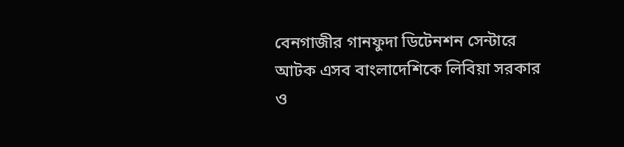বেনগাজীর গানফুদা ডিটেনশন সেন্টারে আটক এসব বাংলাদেশিকে লিবিয়া সরকার ও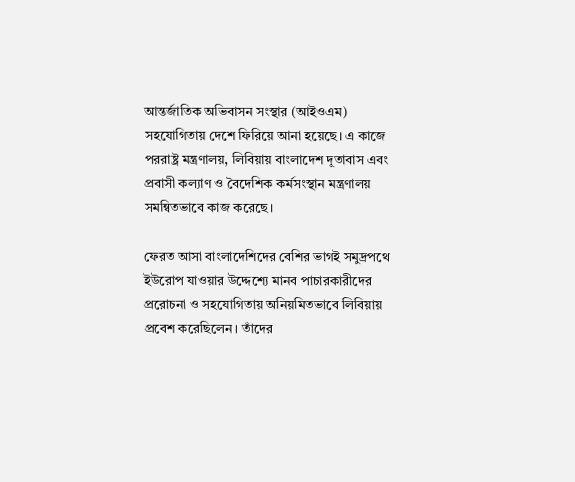আন্তর্জাতিক অভিবাসন সংস্থার (আইওএম) সহযোগিতায় দেশে ফিরিয়ে আনা হয়েছে। এ কাজে পররাষ্ট্র মন্ত্রণালয়, লিবিয়ায় বাংলাদেশ দূতাবাস এবং প্রবাসী কল্যাণ ও বৈদেশিক কর্মসংস্থান মন্ত্রণালয় সমন্বিতভাবে কাজ করেছে।

ফেরত আসা বাংলাদেশিদের বেশির ভাগই সমুদ্রপথে ইউরোপ যাওয়ার উদ্দেশ্যে মানব পাচারকারীদের প্ররোচনা ও সহযোগিতায় অনিয়মিতভাবে লিবিয়ায় প্রবেশ করেছিলেন। তাঁদের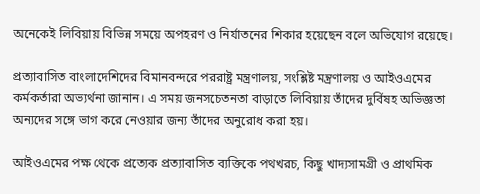অনেকেই লিবিয়ায় বিভিন্ন সময়ে অপহরণ ও নির্যাতনের শিকার হয়েছেন বলে অভিযোগ রয়েছে।

প্রত্যাবাসিত বাংলাদেশিদের বিমানবন্দরে পররাষ্ট্র মন্ত্রণালয়, সংশ্লিষ্ট মন্ত্রণালয় ও আইওএমের কর্মকর্তারা অভ্যর্থনা জানান। এ সময় জনসচেতনতা বাড়াতে লিবিয়ায় তাঁদের দুর্বিষহ অভিজ্ঞতা অন্যদের সঙ্গে ভাগ করে নেওয়ার জন্য তাঁদের অনুরোধ করা হয়।

আইওএমের পক্ষ থেকে প্রত্যেক প্রত্যাবাসিত ব্যক্তিকে পথখরচ, কিছু খাদ্যসামগ্রী ও প্রাথমিক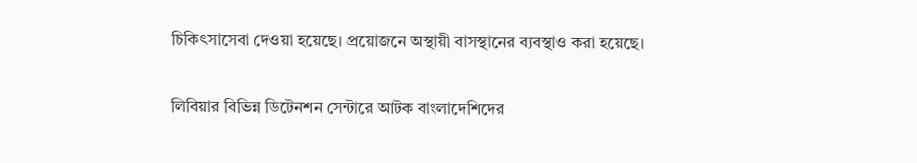চিকিৎসাসেবা দেওয়া হয়েছে। প্রয়োজনে অস্থায়ী বাসস্থানের ব্যবস্থাও করা হয়েছে।

লিবিয়ার বিভিন্ন ডিটেনশন সেন্টারে আটক বাংলাদেশিদের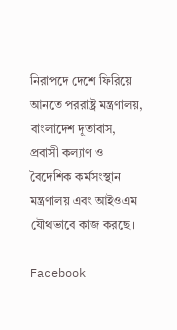নিরাপদে দেশে ফিরিয়ে আনতে পররাষ্ট্র মন্ত্রণালয়, বাংলাদেশ দূতাবাস, প্রবাসী কল্যাণ ও বৈদেশিক কর্মসংস্থান মন্ত্রণালয় এবং আইওএম যৌথভাবে কাজ করছে।

Facebook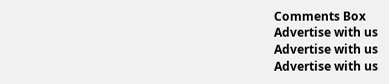Comments Box
Advertise with us
Advertise with us
Advertise with us